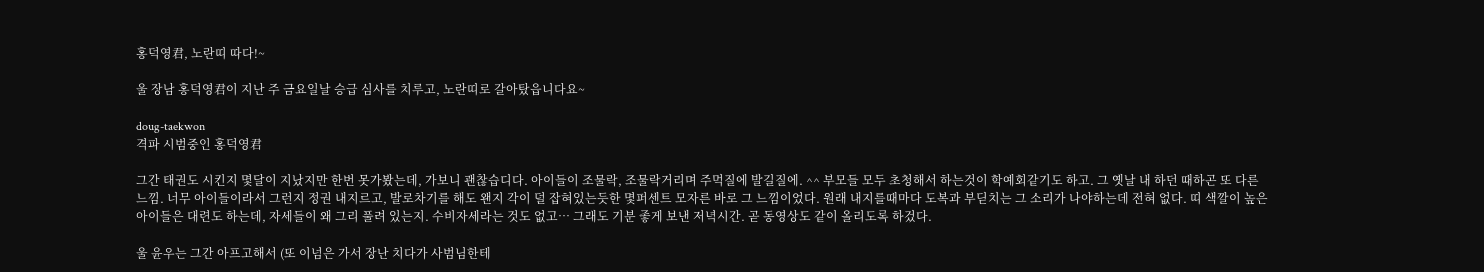홍덕영君, 노란띠 따다!~

울 장남 홍덕영君이 지난 주 금요일날 승급 심사를 치루고, 노란띠로 갈아탔읍니다요~

doug-taekwon
격파 시범중인 홍덕영君

그간 태권도 시킨지 몇달이 지났지만 한번 못가봤는데, 가보니 괜찮습디다. 아이들이 조물락, 조물락거리며 주먹질에 발길질에. ^^ 부모들 모두 초청해서 하는것이 학예회같기도 하고. 그 옛날 내 하던 때하곤 또 다른 느낌. 너무 아이들이라서 그런지 정권 내지르고, 발로차기를 해도 왠지 각이 덜 잡혀있는듯한 몇퍼센트 모자른 바로 그 느낌이었다. 원래 내지를때마다 도복과 부딛치는 그 소리가 나야하는데 전혀 없다. 띠 색깔이 높은 아이들은 대련도 하는데, 자세들이 왜 그리 풀려 있는지. 수비자세라는 것도 없고… 그래도 기분 좋게 보낸 저녁시간. 곧 동영상도 같이 올리도록 하겄다.

울 윤우는 그간 아프고해서 (또 이넘은 가서 장난 치다가 사범님한테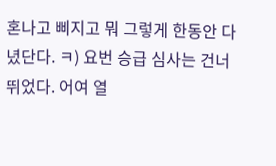혼나고 삐지고 뭐 그렇게 한동안 다녔단다. ㅋ) 요번 승급 심사는 건너뛰었다. 어여 열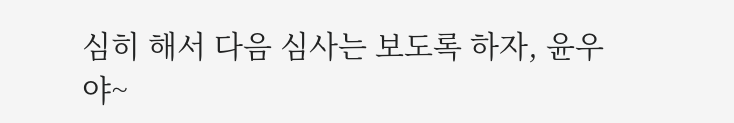심히 해서 다음 심사는 보도록 하자, 윤우야~